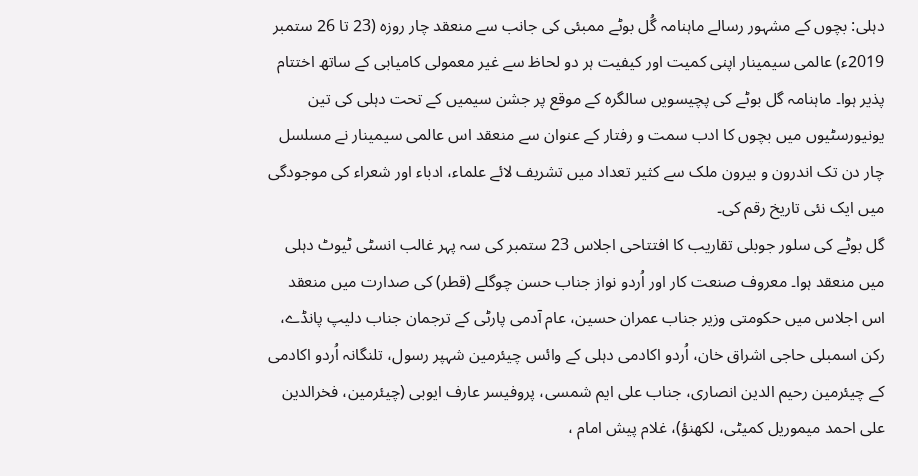دہلی: بچوں کے مشہور رسالے ماہنامہ گُل بوٹے ممبئی کی جانب سے منعقد چار روزہ (23 تا 26 ستمبر 2019ء) عالمی سیمینار اپنی کمیت اور کیفیت ہر دو لحاظ سے غیر معمولی کامیابی کے ساتھ اختتام پذیر ہوا۔ ماہنامہ گل بوٹے کی پچیسویں سالگرہ کے موقع پر جشن سیمیں کے تحت دہلی کی تین یونیورسٹیوں میں بچوں کا ادب سمت و رفتار کے عنوان سے منعقد اس عالمی سیمینار نے مسلسل چار دن تک اندرون و بیرون ملک سے کثیر تعداد میں تشریف لائے علماء، ادباء اور شعراء کی موجودگی میں ایک نئی تاریخ رقم کی۔
گل بوٹے کی سلور جوبلی تقاریب کا افتتاحی اجلاس 23 ستمبر کی سہ پہر غالب انسٹی ٹیوٹ دہلی میں منعقد ہوا۔ معروف صنعت کار اور اُردو نواز جناب حسن چوگلے (قطر) کی صدارت میں منعقد اس اجلاس میں حکومتی وزیر جناب عمران حسین، عام آدمی پارٹی کے ترجمان جناب دلیپ پانڈے، رکن اسمبلی حاجی اشراق خان، اُردو اکادمی دہلی کے وائس چیئرمین شہپر رسول، تلنگانہ اُردو اکادمی کے چیئرمین رحیم الدین انصاری، جناب علی ایم شمسی، پروفیسر عارف ایوبی (چیئرمین، فخرالدین علی احمد میموریل کمیٹی، لکھنؤ)، غلام پیش امام ،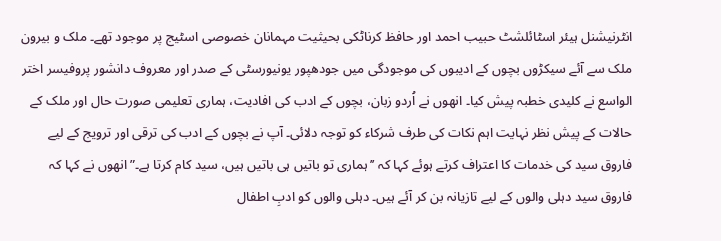انٹرنیشنل ہیئر اسٹائلشٹ حبیب احمد اور حافظ کرناٹکی بحیثیت مہمانان خصوصی اسٹیج پر موجود تھے۔ ملک و بیرون ملک سے آئے سیکڑوں بچوں کے ادیبوں کی موجودگی میں جودھپور یونیورسٹی کے صدر اور معروف دانشور پروفیسر اختر الواسع نے کلیدی خطبہ پیش کیا۔ انھوں نے اُردو زبان، بچوں کے ادب کی افادیت، ہماری تعلیمی صورت حال اور ملک کے حالات کے پیش نظر نہایت اہم نکات کی طرف شرکاء کو توجہ دلائی۔ آپ نے بچوں کے ادب کی ترقی اور ترویج کے لیے فاروق سید کی خدمات کا اعتراف کرتے ہوئے کہا کہ ’’ہماری تو باتیں ہی باتیں ہیں، سید کام کرتا ہے۔” انھوں نے کہا کہ فاروق سید دہلی والوں کے لیے تازیانہ بن کر آئے ہیں۔ دہلی والوں کو ادبِ اطفال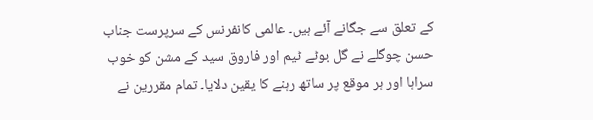کے تعلق سے جگانے آئے ہیں۔ عالمی کانفرنس کے سرپرست جناب حسن چوگلے نے گل بوٹے ٹیم اور فاروق سید کے مشن کو خوب سراہا اور ہر موقع پر ساتھ رہنے کا یقین دلایا۔ تمام مقررین نے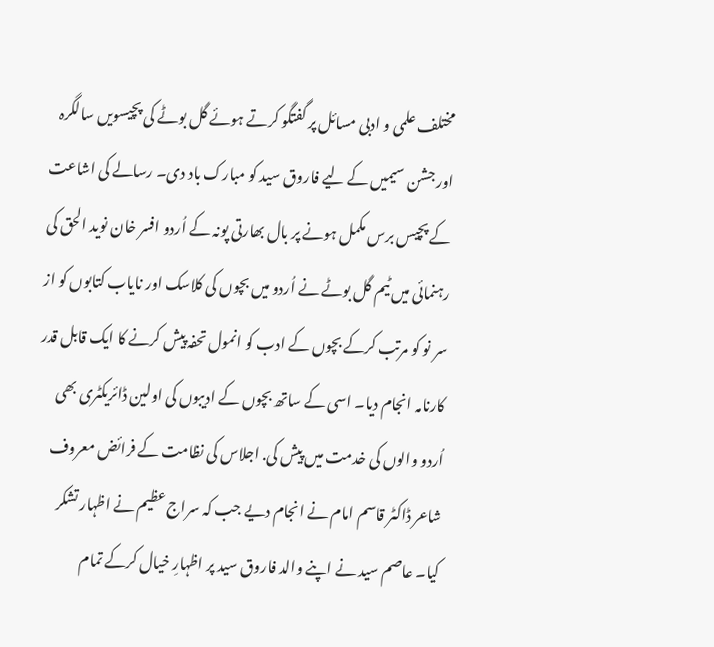مختلف علمی و ادبی مسائل پر گفتگو کرتے ہوئے گل بوٹے کی پچیسویں سالگرہ اور جشن سیمیں کے لیے فاروق سید کو مبارک باد دی۔ رسالے کی اشاعت کے پچیس برس مکمل ہونے پر بال بھارتی پونہ کے اُردو افسر خان نوید الحق کی رہنمائی میں ٹیم گل بوٹے نے اُردو میں بچوں کی کلاسک اور نایاب کتابوں کو از سر نو کو مرتب کرکے بچوں کے ادب کو انمول تحفہ پیش کرنے کا ایک قابل قدر کارنامہ انجام دیا۔ اسی کے ساتھ بچوں کے ادیبوں کی اولین ڈائریکٹری بھی اُردو والوں کی خدمت میں پیش کی. اجلاس کی نظامت کے فرائض معروف شاعر ڈاکٹر قاسم امام نے انجام دیے جب کہ سراج عظیم نے اظہار تشکر کیا۔ عاصم سید نے اپنے والد فاروق سید پر اظہارِ خیال کرکے تمام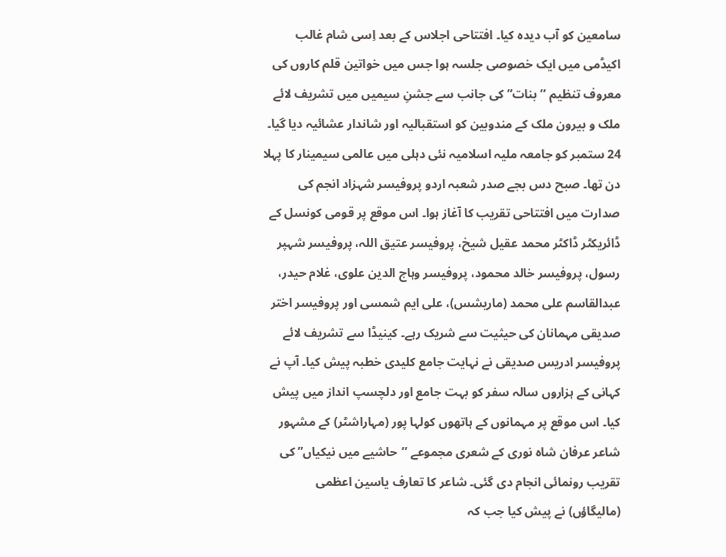سامعین کو آب دیدہ کیا۔ افتتاحی اجلاس کے بعد اِسی شام غالب اکیڈمی میں ایک خصوصی جلسہ ہوا جس میں خواتین قلم کاروں کی معروف تنظیم ’’بنات” کی جانب سے جشنِ سیمیں میں تشریف لائے ملک و بیرون ملک کے مندوبین کو استقبالیہ اور شاندار عشائیہ دیا گیا۔
24 ستمبر کو جامعہ ملیہ اسلامیہ نئی دہلی میں عالمی سیمینار کا پہلا دن تھا۔ صبح دس بجے صدر شعبہ اردو پروفیسر شہزاد انجم کی صدارت میں افتتاحی تقریب کا آغاز ہوا۔ اس موقع پر قومی کونسل کے ڈائریکٹر ڈاکٹر محمد عقیل شیخ، پروفیسر عتیق اللہ، پروفیسر شہپر رسول، پروفیسر خالد محمود، پروفیسر وہاج الدین علوی، غلام حیدر، عبدالقاسم علی محمد (ماریشس)، علی ایم شمسی اور پروفیسر اختر صدیقی مہمانان کی حیثیت سے شریک رہے۔ کینیڈا سے تشریف لائے پروفیسر ادریس صدیقی نے نہایت جامع کلیدی خطبہ پیش کیا۔ آپ نے کہانی کے ہزاروں سالہ سفر کو بہت جامع اور دلچسپ انداز میں پیش کیا۔ اس موقع پر مہمانوں کے ہاتھوں کولہا پور (مہاراشٹر) کے مشہور شاعر عرفان شاہ نوری کے شعری مجموعے ’’حاشیے میں نیکیاں” کی تقریب رونمائی انجام دی گئی۔ شاعر کا تعارف یاسین اعظمی (مالیگاؤں) نے پیش کیا جب کہ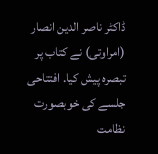ڈاکٹر ناصر الدین انصار (امراوتی) نے کتاب پر تبصرہ پیش کیا. افتتاحی جلسے کی خوبصورت نظامت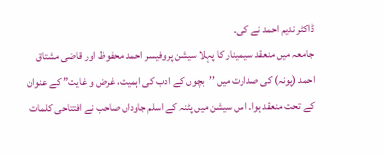ڈاکٹر ندیم احمد نے کی۔
جامعہ میں منعقد سیمینار کا پہلا سیشن پروفیسر احمد محفوظ اور قاضی مشتاق احمد (پونہ) کی صدارت میں ’’بچوں کے ادب کی اہمیت، غرض و غایت” کے عنوان کے تحت منعقد ہوا۔ اس سیشن میں پٹنہ کے اسلم جاوداں صاحب نے افتتاحی کلمات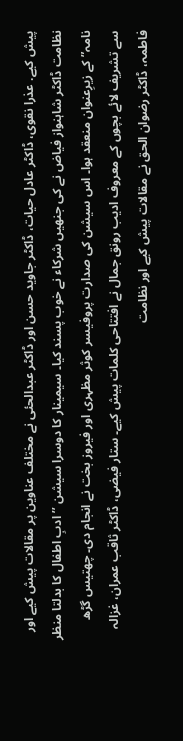پیش کیے. عذرا نقوی، ڈاکٹر عادل حیات، ڈاکٹر جاوید حسن اور ڈاکٹر عبدالحئی نے مختلف عناوین پر مقالات پیش کیے اور نظامت ڈاکٹر شاہنواز فیاض نے کی جنھیں شرکاء نے خوب پسند کیا۔ سیمینار کا دوسرا سیشن ’’ادبِ اطفال کا بدلتا منظر نامہ” کے زیرِعنوان منعقد ہوا۔ اس سیشن کی صدارت پروفیسر کوثر مظہری اور فیروز بخت نے انجام دی۔ چھتیس گڑھ سے تشریف لائے بچوں کے معروف ادیب رونق جمال نے افتتاحی کلمات پیش کیے۔ ستار فیضی، ڈاکٹر ثاقب عمران، غزالہ فاطمہ، ڈاکٹر رضوان الحق نے مقالات پیش کیے اور نظامت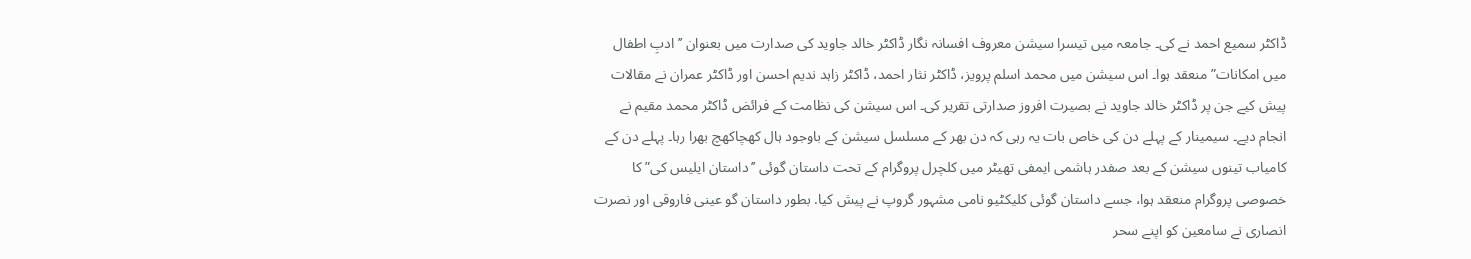ڈاکٹر سمیع احمد نے کی۔ جامعہ میں تیسرا سیشن معروف افسانہ نگار ڈاکٹر خالد جاوید کی صدارت میں بعنوان ’’ادبِ اطفال میں امکانات” منعقد ہوا۔ اس سیشن میں محمد اسلم پرویز، ڈاکٹر نثار احمد، ڈاکٹر زاہد ندیم احسن اور ڈاکٹر عمران نے مقالات پیش کیے جن پر ڈاکٹر خالد جاوید نے بصیرت افروز صدارتی تقریر کی۔ اس سیشن کی نظامت کے فرائض ڈاکٹر محمد مقیم نے انجام دیے۔ سیمینار کے پہلے دن کی خاص بات یہ رہی کہ دن بھر کے مسلسل سیشن کے باوجود ہال کھچاکھچ بھرا رہا۔ پہلے دن کے کامیاب تینوں سیشن کے بعد صفدر ہاشمی ایمفی تھیٹر میں کلچرل پروگرام کے تحت داستان گوئی ’’داستان ایلیس کی” کا خصوصی پروگرام منعقد ہوا، جسے داستان گوئی کلیکٹیو نامی مشہور گروپ نے پیش کیا. بطور داستان گو عینی فاروقی اور نصرت انصاری نے سامعین کو اپنے سحر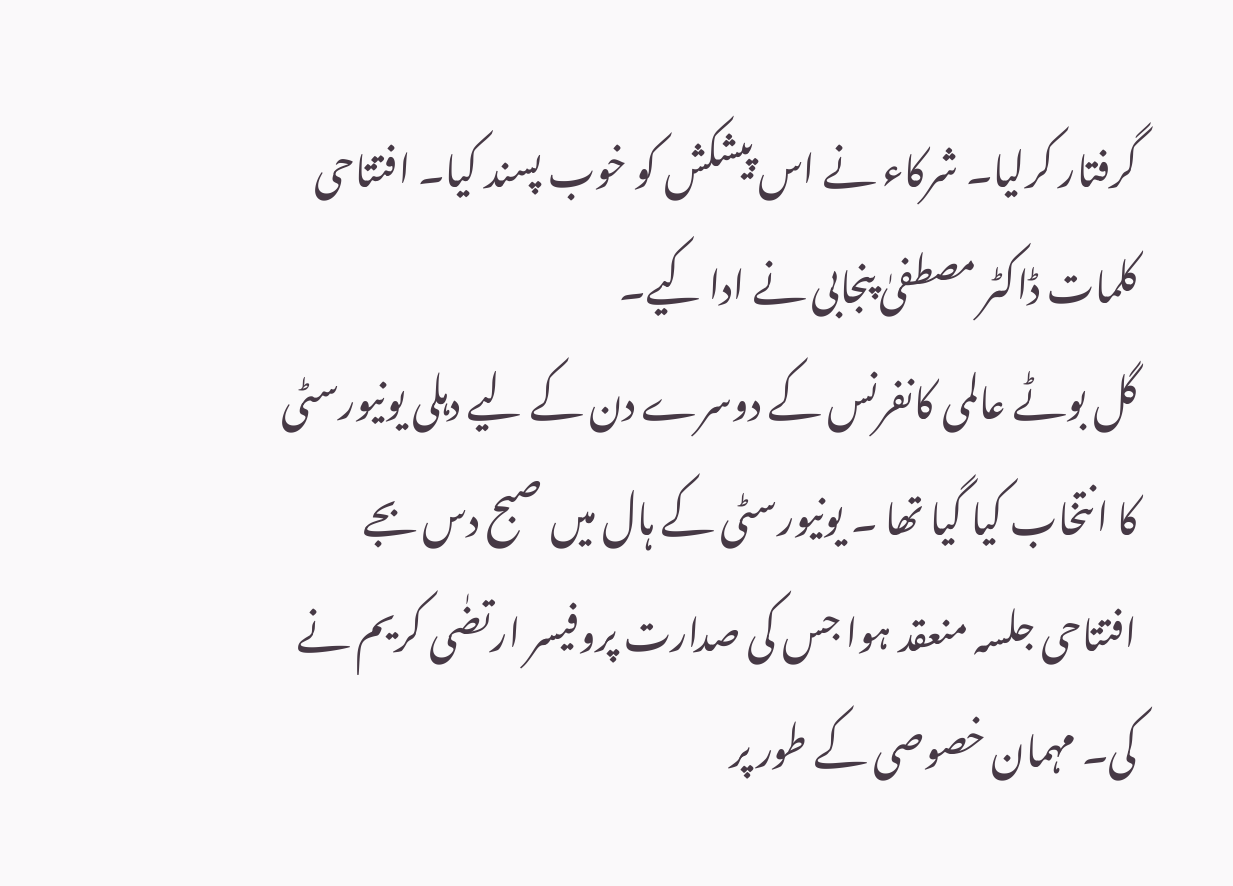گرفتار کرلیا۔ شرکاء نے اس پیشکش کو خوب پسند کیا۔ افتتاحی کلمات ڈاکٹر مصطفیٰ پنجابی نے ادا کیے۔
گل بوٹے عالمی کانفرنس کے دوسرے دن کے لیے دہلی یونیورسٹی کا انتخاب کیا گیا تھا ۔ یونیورسٹی کے ہال میں صبح دس بجے افتتاحی جلسہ منعقد ہوا جس کی صدارت پروفیسر ارتضٰی کریم نے کی۔ مہمان خصوصی کے طور پر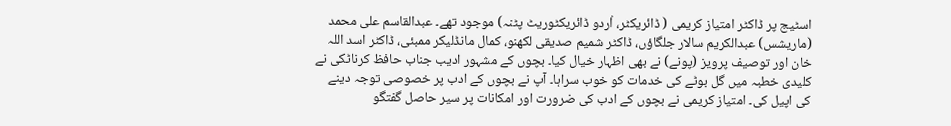اسٹیج پر ڈاکٹر امتیاز کریمی ( ڈائریکٹر، اُردو ڈائریکٹوریٹ پٹنہ) موجود تھے۔ عبدالقاسم علی محمد (ماریشس) عبدالکریم سالار جلگاؤں، ڈاکٹر شمیم صدیقی لکھنو، کمال مانڈلیکر ممبئی، ڈاکٹر اسد اللہ خان اور توصیف پرویز (پونے) نے بھی اظہار خیال کیا۔ بچوں کے مشہور ادیب جناب حافظ کرناٹکی نے کلیدی خطبہ میں گل بوٹے کی خدمات کو خوب سراہا۔ آپ نے بچوں کے ادب پر خصوصی توجہ دینے کی اپیل کی۔ امتیاز کریمی نے بچوں کے ادب کی ضرورت اور امکانات پر سیر حاصل گفتگو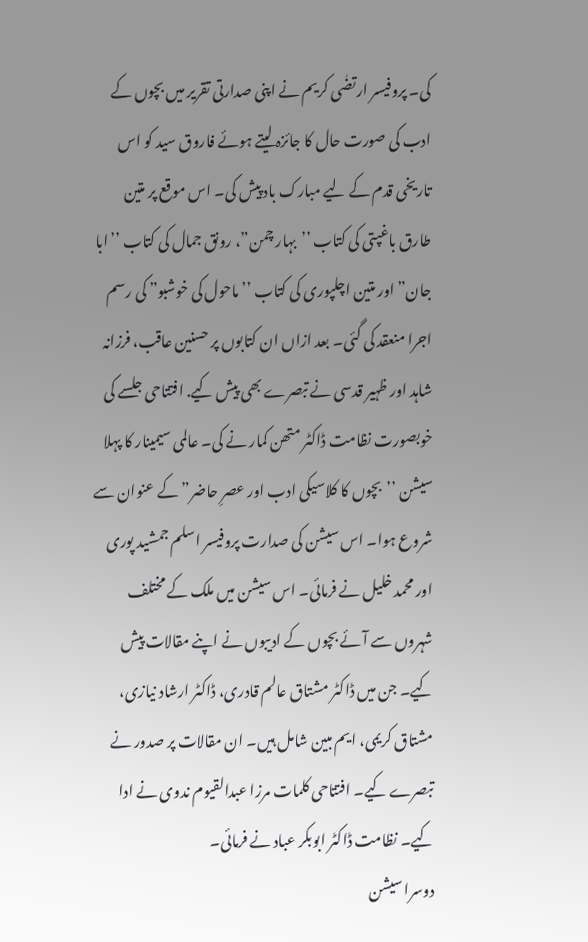کی۔ پروفیسر ارتضٰی کریم نے اپنی صدارتی تقریر میں بچوں کے ادب کی صورت حال کا جائزہ لیتے ہوئے فاروق سید کو اس تاریخی قدم کے لیے مبارک باد پیش کی۔ اس موقع پر متین طارق باغپتی کی کتاب ’’بہار چمن”، رونق جمال کی کتاب ’’ابا جان” اور متین اچلپوری کی کتاب ’’ماحول کی خوشبو” کی رسم اجرا منعقد کی گئی۔ بعد ازاں ان کتابوں پر حسنین عاقب، فرزانہ شاہد اور ظہیر قدسی نے تبصرے بھی پیش کیے. افتتاحی جلسے کی خوبصورت نظامت ڈاکٹر متھن کمار نے کی۔ عالمی سیمینار کا پہلا سیشن ’’بچوں کا کلاسیکی ادب اور عصرِ حاضر” کے عنوان سے شروع ہوا۔ اس سیشن کی صدارت پروفیسر اسلم جمشید پوری اور محمد خلیل نے فرمائی۔ اس سیشن میں ملک کے مختلف شہروں سے آئے بچوں کے ادیبوں نے اپنے مقالات پیش کیے۔ جن میں ڈاکٹر مشتاق عالم قادری، ڈاکٹر ارشاد نیازی، مشتاق کریمی، ایم مبین شامل ہیں۔ ان مقالات پر صدور نے تبصرے کیے۔ افتتاحی کلمات مرزا عبدالقیوم ندوی نے ادا کیے۔ نظامت ڈاکٹر ابوبکر عباد نے فرمائی۔
دوسرا سیشن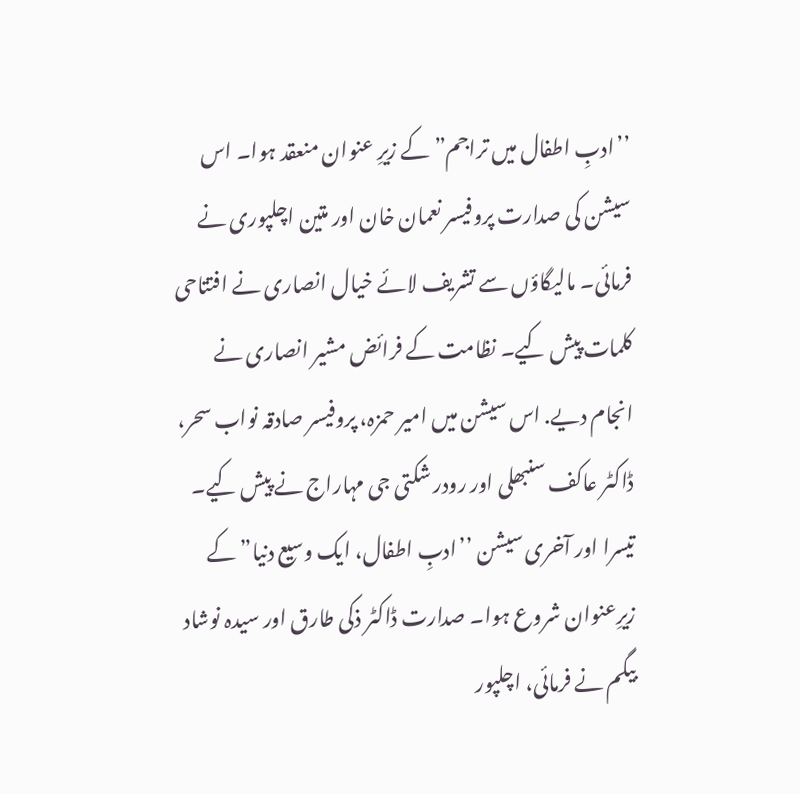’’ادبِ اطفال میں تراجم” کے زیرِ عنوان منعقد ہوا۔ اس سیشن کی صدارت پروفیسر نعمان خان اور متین اچلپوری نے فرمائی۔ مالیگاؤں سے تشریف لائے خیال انصاری نے افتتاحی کلمات پیش کیے۔ نظامت کے فرائض مشیر انصاری نے انجام دیے. اس سیشن میں امیر حمزہ، پروفیسر صادقہ نواب سحر، ڈاکٹر عاکف سنبھلی اور رودر شکتی جی مہاراج نے پیش کیے۔
تیسرا اور آخری سیشن ’’ادبِ اطفال، ایک وسیع دنیا” کے زیرِعنوان شروع ہوا۔ صدارت ڈاکٹر ذکی طارق اور سیدہ نوشاد بیگم نے فرمائی، اچلپور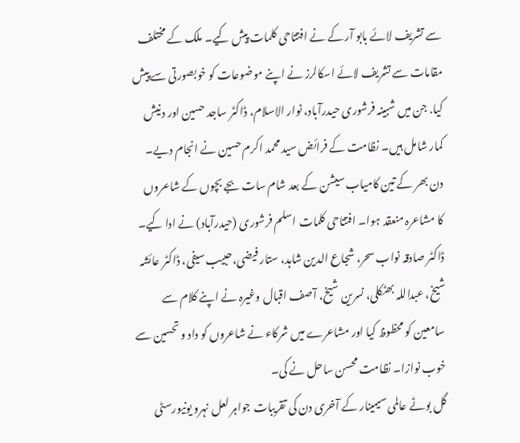سے تشریف لائے بابو آر کے نے افتتاحی کلمات پیش کیے۔ ملک کے مختلف مقامات سے تشریف لائے اسکالرز نے اپنے موضوعات کو خوبصورتی سے پیش کیا. جن میں شبینہ فرشوری حیدرآباد، نوار الاسلام، ڈاکٹر ساجد حسین اور دنیش کمار شامل ہیں۔ نظامت کے فرائض سید محمد اکرم حسین نے انجام دیے۔ دن بھر کے تین کامیاب سیشن کے بعد شام سات بجے بچوں کے شاعروں کا مشاعرہ منعقد ہوا۔ افتتاحی کلمات اسلم فرشوری (حیدرآباد) نے ادا کیے۔ ڈاکٹر صادقہ نواب سحر، شجاع الدین شاہد، ستار فیضی،حبیب سیفی، ڈاکٹر عائشہ شیخ، عبداللہ بھٹکلی، نسرین شیخ، آصف اقبال وغیرہ نے اپنے کلام سے سامعین کو محظوظ کیا اور مشاعرے میں شرکاء نے شاعروں کو داد و تحسین سے خوب نوازا۔ نظامت محسن ساحل نے کی۔
گل بوٹے عالمی سیمینار کے آخری دن کی تقریبات جواہر لعل نہرو یونیورسٹی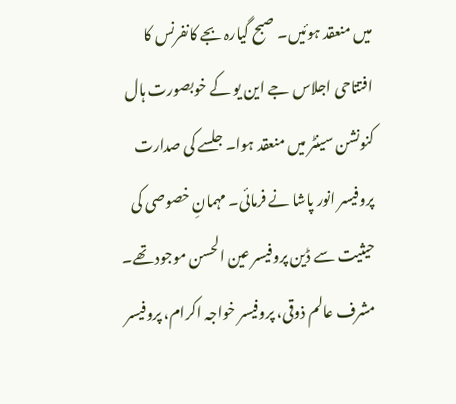میں منعقد ہوئیں۔ صبح گیارہ بجے کانفرنس کا افتتاحی اجلاس جے این یو کے خوبصورت ہال کنونشن سینٹر میں منعقد ہوا۔ جلسے کی صدارت پروفیسر انور پاشا نے فرمائی۔ مہمانِ خصوصی کی حیثیت سے ڈین پروفیسر عین الحسن موجود تھے۔ مشرف عالم ذوقی، پروفیسر خواجہ اکرام، پروفیسر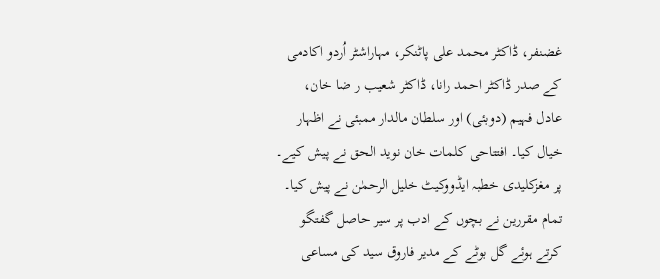غضنفر، ڈاکٹر محمد علی پاٹنکر، مہاراشٹر اُردو اکادمی کے صدر ڈاکٹر احمد رانا، ڈاکٹر شعیب ر ضا خان، عادل فہیم (دوبئی) اور سلطان مالدار ممبئی نے اظہار خیال کیا۔ افتتاحی کلمات خان نوید الحق نے پیش کیے۔ پر مغزکلیدی خطبہ ایڈووکیٹ خلیل الرحمٰن نے پیش کیا۔ تمام مقررین نے بچوں کے ادب پر سیر حاصل گفتگو کرتے ہوئے گل بوٹے کے مدیر فاروق سید کی مساعی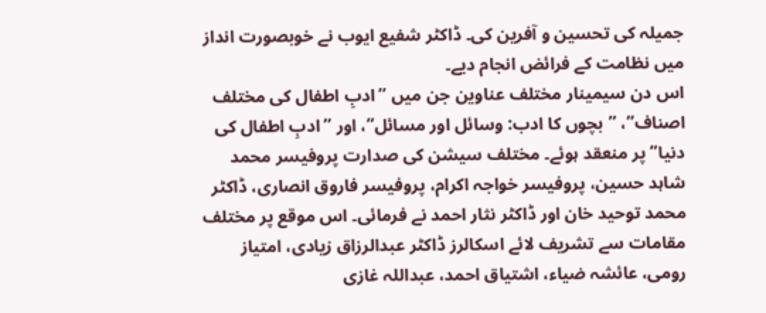جمیلہ کی تحسین و آفرین کی۔ ڈاکٹر شفیع ایوب نے خوبصورت انداز میں نظامت کے فرائض انجام دیے۔
اس دن سیمینار مختلف عناوین جن میں ’’ادبِ اطفال کی مختلف اصناف”، ’’بچوں کا ادب: وسائل اور مسائل”، اور ’’ادبِ اطفال کی دنیا” پر منعقد ہوئے۔ مختلف سیشن کی صدارت پروفیسر محمد شاہد حسین، پروفیسر خواجہ اکرام، پروفیسر فاروق انصاری، ڈاکٹر محمد توحید خان اور ڈاکٹر نثار احمد نے فرمائی۔ اس موقع پر مختلف مقامات سے تشریف لائے اسکالرز ڈاکٹر عبدالرزاق زیادی، امتیاز رومی، عائشہ ضیاء، اشتیاق احمد، عبداللہ غازی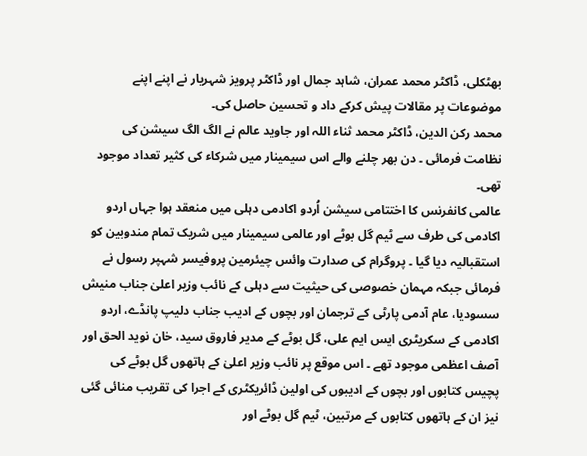بھٹکلی، ڈاکٹر محمد عمران، شاہد جمال اور ڈاکٹر پرویز شہریار نے اپنے اپنے موضوعات پر مقالات پیش کرکے داد و تحسین حاصل کی۔
محمد رکن الدین، ڈاکٹر محمد ثناء اللہ اور جاوید عالم نے الگ الگ سیشن کی نظامت فرمائی ۔ دن بھر چلنے والے اس سیمینار میں شرکاء کی کثیر تعداد موجود تھی۔
عالمی کانفرنس کا اختتامی سیشن اُردو اکادمی دہلی میں منعقد ہوا جہاں اردو اکادمی کی طرف سے ٹیم گل بوٹے اور عالمی سیمینار میں شریک تمام مندوبین کو استقبالیہ دیا گیا ۔ پروگرام کی صدارت وائس چیئرمین پروفیسر شہپر رسول نے فرمائی جبکہ مہمان خصوصی کی حیثیت سے دہلی کے نائب وزیر اعلیٰ جناب منیش سسودیا، عام آدمی پارٹی کے ترجمان اور بچوں کے ادیب جناب دلیپ پانڈے، اردو اکادمی کے سکریٹری ایس ایم علی، گل بوٹے کے مدیر فاروق سید، خان نوید الحق اور آصف اعظمی موجود تھے ۔ اس موقع پر نائب وزیر اعلیٰ کے ہاتھوں گل بوٹے کی پچیس کتابوں اور بچوں کے ادیبوں کی اولین ڈائریکٹری کے اجرا کی تقریب منائی گئی نیز ان کے ہاتھوں کتابوں کے مرتبین، ٹیم گل بوٹے اور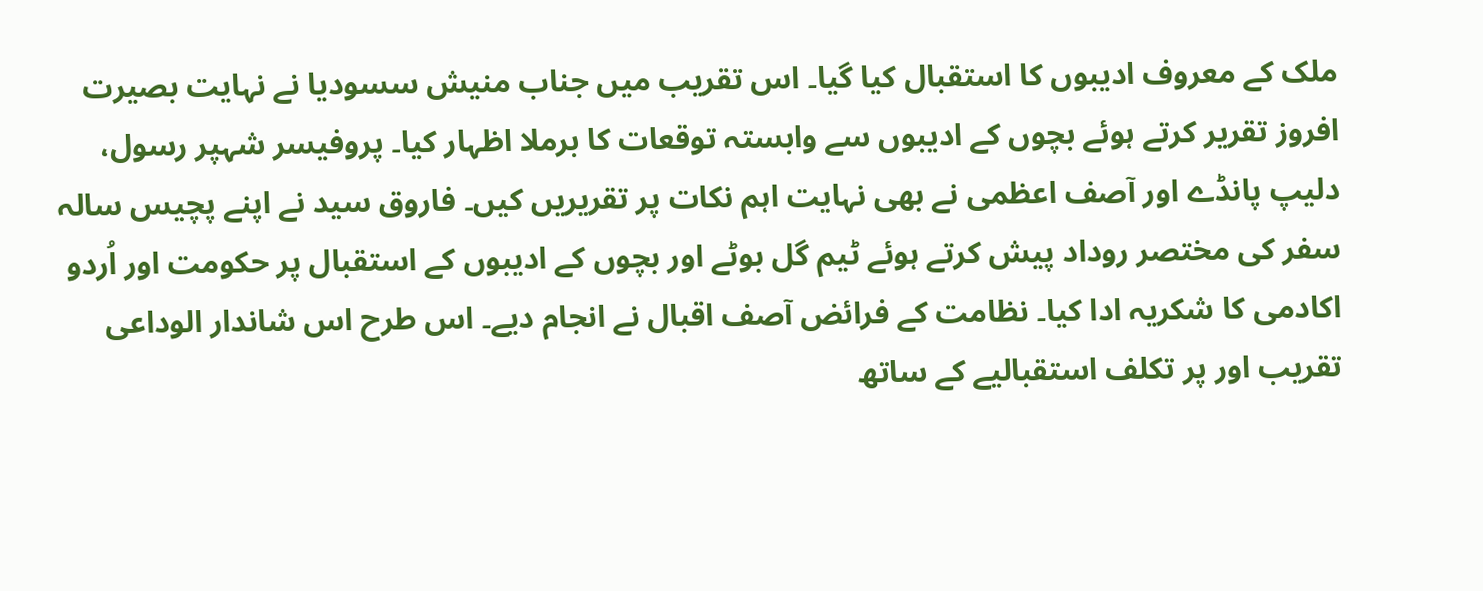ملک کے معروف ادیبوں کا استقبال کیا گیا۔ اس تقریب میں جناب منیش سسودیا نے نہایت بصیرت افروز تقریر کرتے ہوئے بچوں کے ادیبوں سے وابستہ توقعات کا برملا اظہار کیا۔ پروفیسر شہپر رسول، دلیپ پانڈے اور آصف اعظمی نے بھی نہایت اہم نکات پر تقریریں کیں۔ فاروق سید نے اپنے پچیس سالہ سفر کی مختصر روداد پیش کرتے ہوئے ٹیم گل بوٹے اور بچوں کے ادیبوں کے استقبال پر حکومت اور اُردو اکادمی کا شکریہ ادا کیا۔ نظامت کے فرائض آصف اقبال نے انجام دیے۔ اس طرح اس شاندار الوداعی تقریب اور پر تکلف استقبالیے کے ساتھ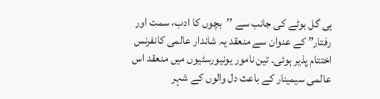ہی گل بوٹے کی جانب سے ’’بچوں کا ادب، سمت اور رفتار” کے عنوان سے منعقد یہ شاندار عالمی کانفرنس اختتام پذیر ہوئی۔ تین نامور یونیورسٹیوں میں منعقد اس عالمی سیمینار کے باعث دل والوں کے شہر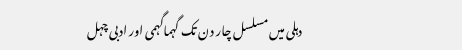دہلی میں مسلسل چار دن تک گہماگہمی اور ادبی چہل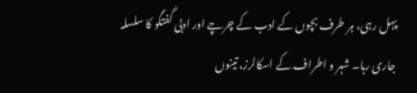پہل رہی، ہر طرف بچوں کے ادب کے چرچے اور ادبی گفتگو کا سلسلہ جاری رہا۔ شہر و اطراف کے اسکالرز، تینوں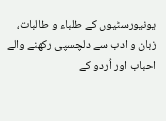یونیورسٹیوں کے طلباء و طالبات، زبان و ادب سے دلچسپی رکھنے والے احباب اور اُردو کے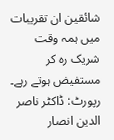شائقین ان تقریبات میں ہمہ وقت شریک رہ کر مستفیض ہوتے رہے۔
رپورٹ: ڈاکٹر ناصر الدین انصار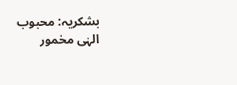بشکریہ: محبوب الہٰی مخمور